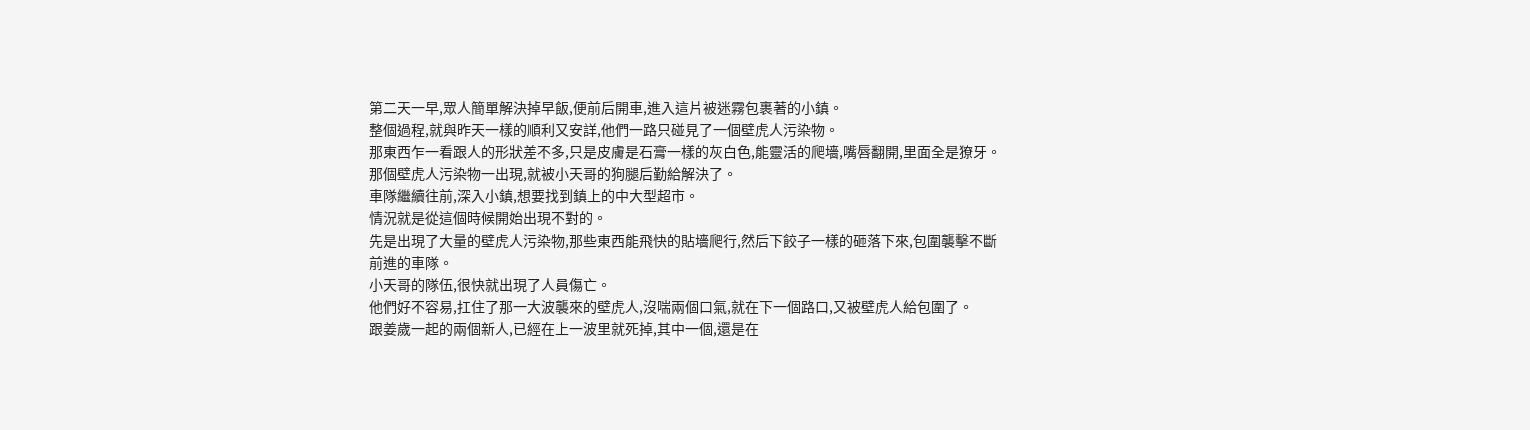第二天一早,眾人簡單解決掉早飯,便前后開車,進入這片被迷霧包裹著的小鎮。
整個過程,就與昨天一樣的順利又安詳,他們一路只碰見了一個壁虎人污染物。
那東西乍一看跟人的形狀差不多,只是皮膚是石膏一樣的灰白色,能靈活的爬墻,嘴唇翻開,里面全是獠牙。
那個壁虎人污染物一出現,就被小天哥的狗腿后勤給解決了。
車隊繼續往前,深入小鎮,想要找到鎮上的中大型超市。
情況就是從這個時候開始出現不對的。
先是出現了大量的壁虎人污染物,那些東西能飛快的貼墻爬行,然后下餃子一樣的砸落下來,包圍襲擊不斷前進的車隊。
小天哥的隊伍,很快就出現了人員傷亡。
他們好不容易,扛住了那一大波襲來的壁虎人,沒喘兩個口氣,就在下一個路口,又被壁虎人給包圍了。
跟姜歲一起的兩個新人,已經在上一波里就死掉,其中一個,還是在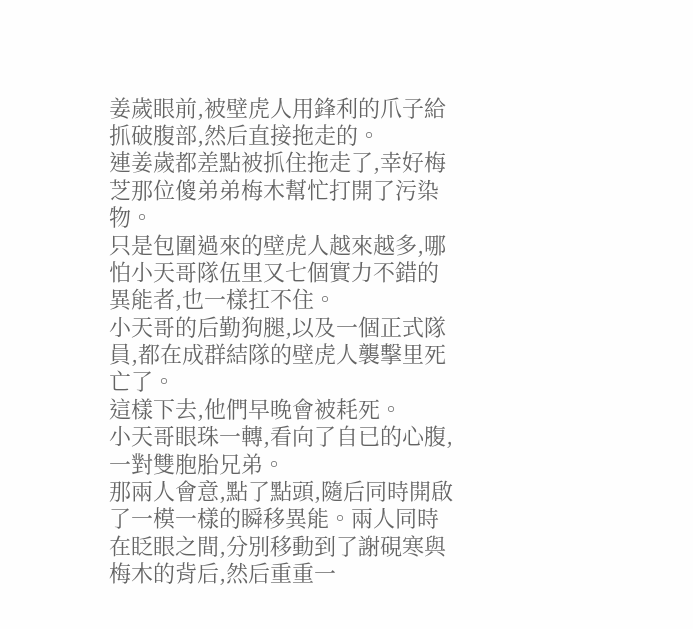姜歲眼前,被壁虎人用鋒利的爪子給抓破腹部,然后直接拖走的。
連姜歲都差點被抓住拖走了,幸好梅芝那位傻弟弟梅木幫忙打開了污染物。
只是包圍過來的壁虎人越來越多,哪怕小天哥隊伍里又七個實力不錯的異能者,也一樣扛不住。
小天哥的后勤狗腿,以及一個正式隊員,都在成群結隊的壁虎人襲擊里死亡了。
這樣下去,他們早晚會被耗死。
小天哥眼珠一轉,看向了自已的心腹,一對雙胞胎兄弟。
那兩人會意,點了點頭,隨后同時開啟了一模一樣的瞬移異能。兩人同時在眨眼之間,分別移動到了謝硯寒與梅木的背后,然后重重一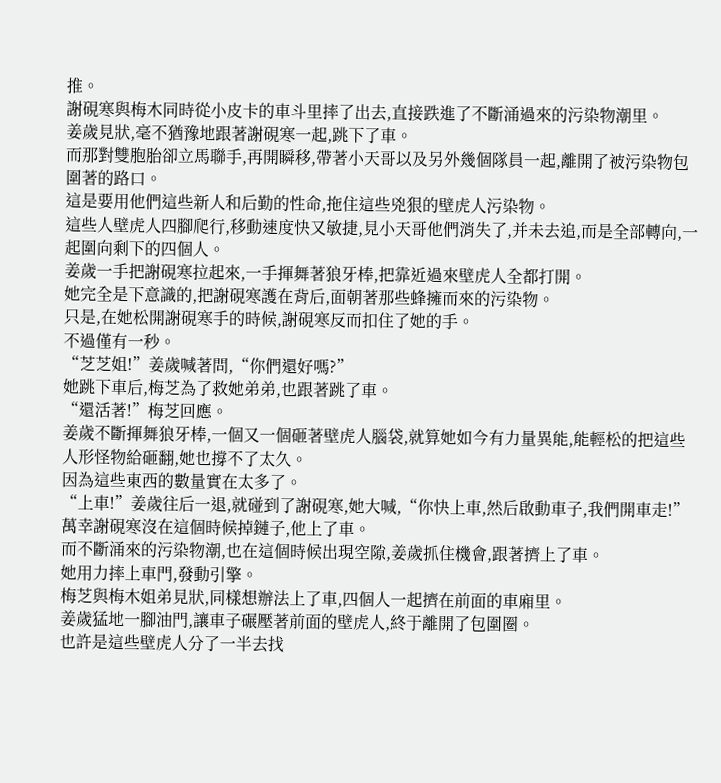推。
謝硯寒與梅木同時從小皮卡的車斗里摔了出去,直接跌進了不斷涌過來的污染物潮里。
姜歲見狀,毫不猶豫地跟著謝硯寒一起,跳下了車。
而那對雙胞胎卻立馬聯手,再開瞬移,帶著小天哥以及另外幾個隊員一起,離開了被污染物包圍著的路口。
這是要用他們這些新人和后勤的性命,拖住這些兇狠的壁虎人污染物。
這些人壁虎人四腳爬行,移動速度快又敏捷,見小天哥他們消失了,并未去追,而是全部轉向,一起圍向剩下的四個人。
姜歲一手把謝硯寒拉起來,一手揮舞著狼牙棒,把靠近過來壁虎人全都打開。
她完全是下意識的,把謝硯寒護在背后,面朝著那些蜂擁而來的污染物。
只是,在她松開謝硯寒手的時候,謝硯寒反而扣住了她的手。
不過僅有一秒。
“芝芝姐!”姜歲喊著問,“你們還好嗎?”
她跳下車后,梅芝為了救她弟弟,也跟著跳了車。
“還活著!”梅芝回應。
姜歲不斷揮舞狼牙棒,一個又一個砸著壁虎人腦袋,就算她如今有力量異能,能輕松的把這些人形怪物給砸翻,她也撐不了太久。
因為這些東西的數量實在太多了。
“上車!”姜歲往后一退,就碰到了謝硯寒,她大喊,“你快上車,然后啟動車子,我們開車走!”
萬幸謝硯寒沒在這個時候掉鏈子,他上了車。
而不斷涌來的污染物潮,也在這個時候出現空隙,姜歲抓住機會,跟著擠上了車。
她用力摔上車門,發動引擎。
梅芝與梅木姐弟見狀,同樣想辦法上了車,四個人一起擠在前面的車廂里。
姜歲猛地一腳油門,讓車子碾壓著前面的壁虎人,終于離開了包圍圈。
也許是這些壁虎人分了一半去找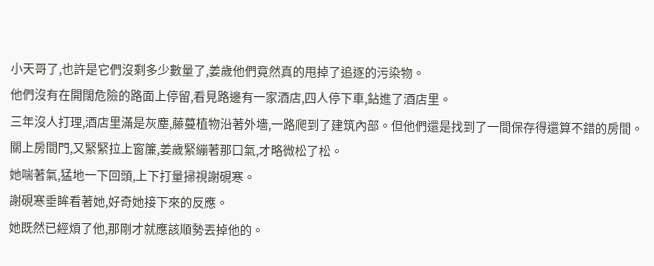小天哥了,也許是它們沒剩多少數量了,姜歲他們竟然真的甩掉了追逐的污染物。
他們沒有在開闊危險的路面上停留,看見路邊有一家酒店,四人停下車,鉆進了酒店里。
三年沒人打理,酒店里滿是灰塵,藤蔓植物沿著外墻,一路爬到了建筑內部。但他們還是找到了一間保存得還算不錯的房間。
關上房間門,又緊緊拉上窗簾,姜歲緊繃著那口氣,才略微松了松。
她喘著氣,猛地一下回頭,上下打量掃視謝硯寒。
謝硯寒垂眸看著她,好奇她接下來的反應。
她既然已經煩了他,那剛才就應該順勢丟掉他的。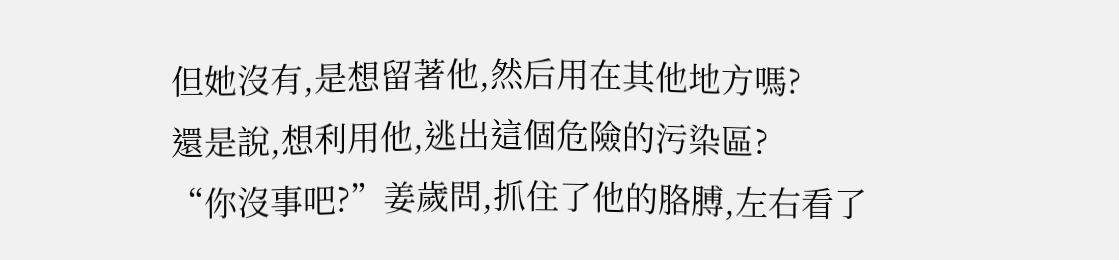但她沒有,是想留著他,然后用在其他地方嗎?
還是說,想利用他,逃出這個危險的污染區?
“你沒事吧?”姜歲問,抓住了他的胳膊,左右看了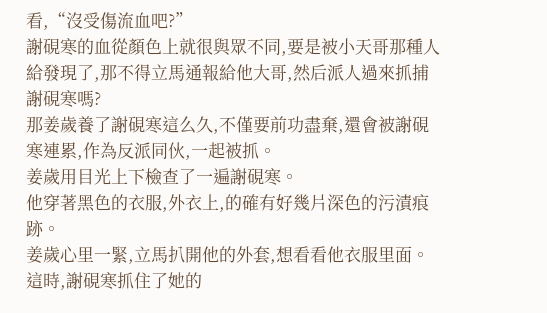看,“沒受傷流血吧?”
謝硯寒的血從顏色上就很與眾不同,要是被小天哥那種人給發現了,那不得立馬通報給他大哥,然后派人過來抓捕謝硯寒嗎?
那姜歲養了謝硯寒這么久,不僅要前功盡棄,還會被謝硯寒連累,作為反派同伙,一起被抓。
姜歲用目光上下檢查了一遍謝硯寒。
他穿著黑色的衣服,外衣上,的確有好幾片深色的污漬痕跡。
姜歲心里一緊,立馬扒開他的外套,想看看他衣服里面。
這時,謝硯寒抓住了她的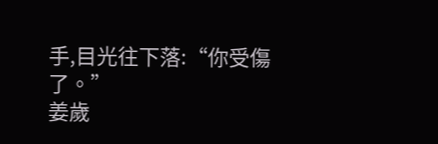手,目光往下落:“你受傷了。”
姜歲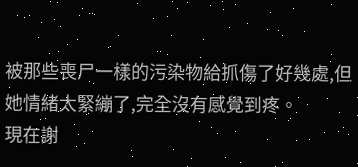被那些喪尸一樣的污染物給抓傷了好幾處,但她情緒太緊繃了,完全沒有感覺到疼。
現在謝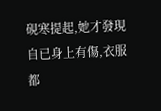硯寒提起,她才發現自已身上有傷,衣服都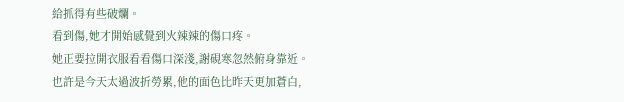給抓得有些破爛。
看到傷,她才開始感覺到火辣辣的傷口疼。
她正要拉開衣服看看傷口深淺,謝硯寒忽然俯身靠近。
也許是今天太過波折勞累,他的面色比昨天更加蒼白,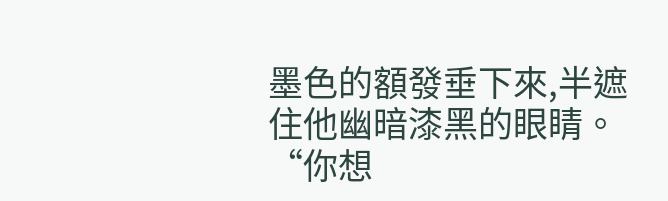墨色的額發垂下來,半遮住他幽暗漆黑的眼睛。
“你想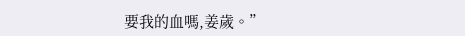要我的血嗎,姜歲。”